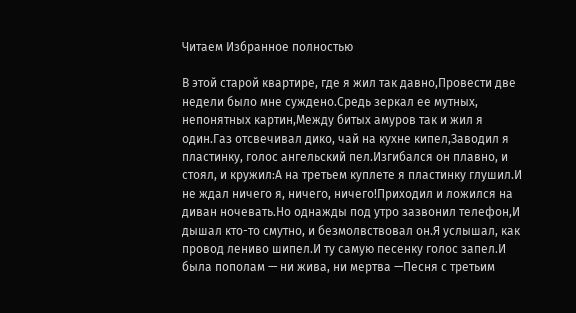Читаем Избранное полностью

В этой старой квартире, где я жил так давно,Провести две недели было мне суждено.Средь зеркал ее мутных, непонятных картин,Между битых амуров так и жил я один.Газ отсвечивал дико, чай на кухне кипел,Заводил я пластинку, голос ангельский пел.Изгибался он плавно, и стоял, и кружил:А на третьем куплете я пластинку глушил.И не ждал ничего я, ничего, ничего!Приходил и ложился на диван ночевать.Но однажды под утро зазвонил телефон,И дышал кто-то смутно, и безмолвствовал он.Я услышал, как провод лениво шипел.И ту самую песенку голос запел.И была пополам — ни жива, ни мертва —Песня с третьим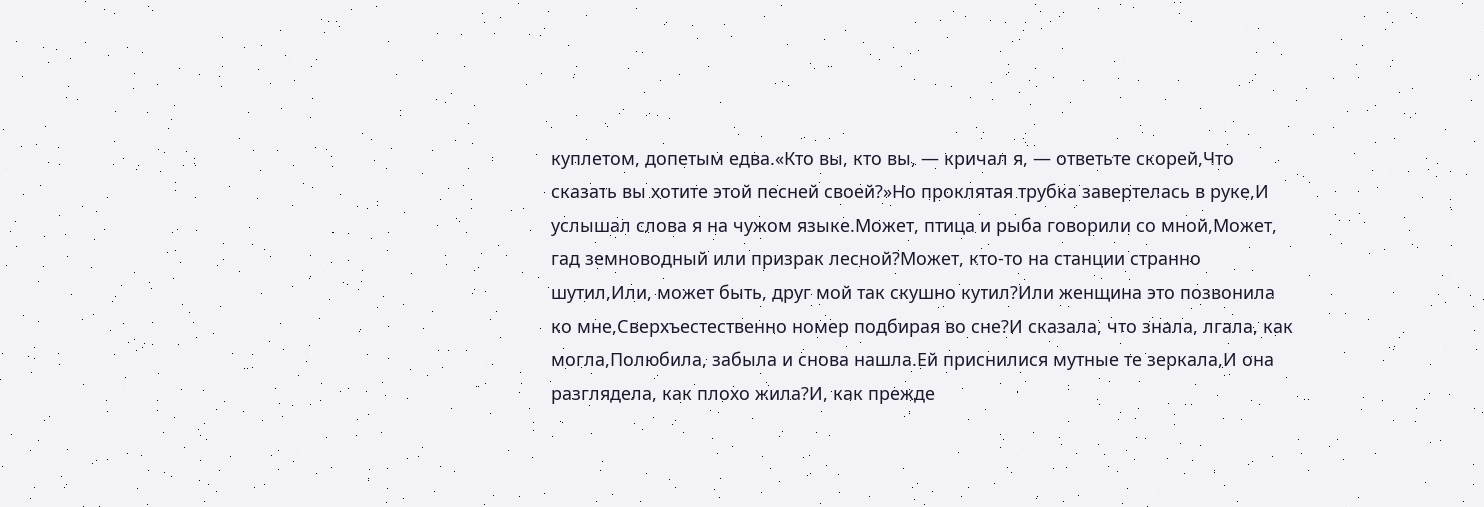куплетом, допетым едва.«Кто вы, кто вы, — кричал я, — ответьте скорей,Что сказать вы хотите этой песней своей?»Но проклятая трубка завертелась в руке,И услышал слова я на чужом языке.Может, птица и рыба говорили со мной,Может, гад земноводный или призрак лесной?Может, кто-то на станции странно шутил,Или, может быть, друг мой так скушно кутил?Или женщина это позвонила ко мне,Сверхъестественно номер подбирая во сне?И сказала, что знала, лгала, как могла,Полюбила, забыла и снова нашла.Ей приснилися мутные те зеркала,И она разглядела, как плохо жила?И, как прежде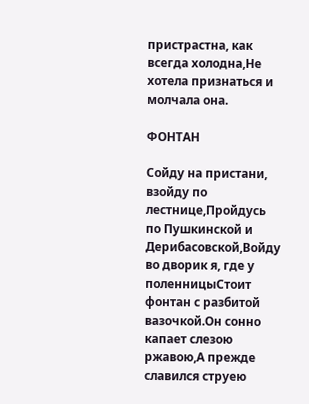пристрастна, как всегда холодна,Не хотела признаться и молчала она.

ФОНТАН

Сойду на пристани, взойду по лестнице,Пройдусь по Пушкинской и Дерибасовской,Войду во дворик я, где у поленницыСтоит фонтан с разбитой вазочкой.Он сонно капает слезою ржавою,А прежде славился струею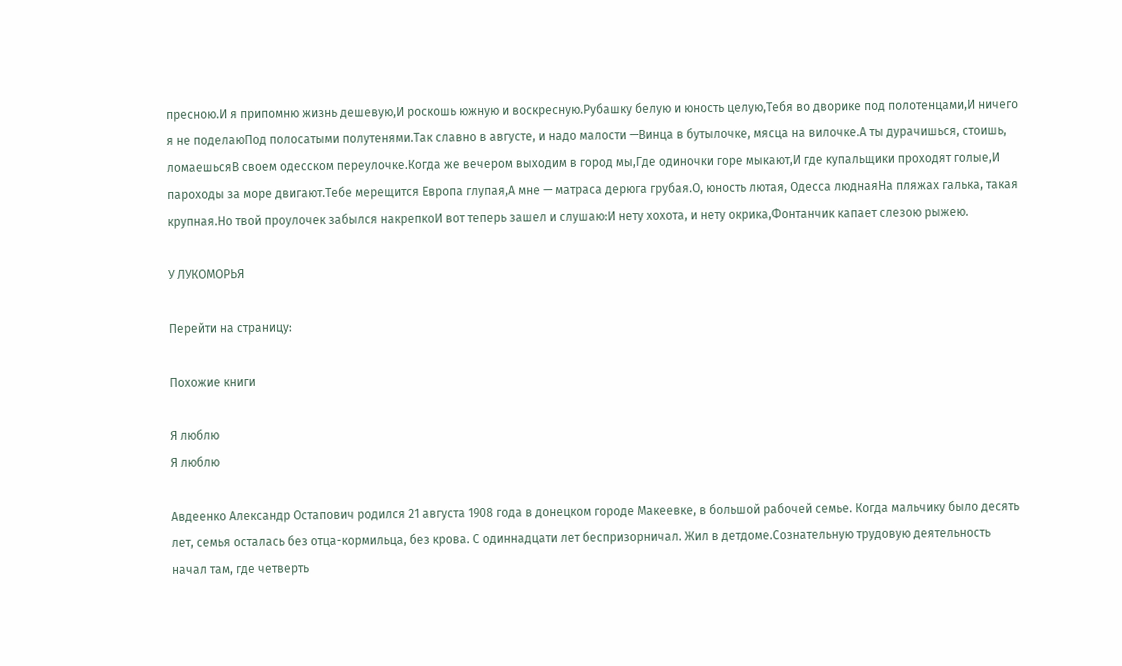пресною.И я припомню жизнь дешевую,И роскошь южную и воскресную.Рубашку белую и юность целую,Тебя во дворике под полотенцами,И ничего я не поделаюПод полосатыми полутенями.Так славно в августе, и надо малости —Винца в бутылочке, мясца на вилочке.А ты дурачишься, стоишь, ломаешьсяВ своем одесском переулочке.Когда же вечером выходим в город мы,Где одиночки горе мыкают,И где купальщики проходят голые,И пароходы за море двигают.Тебе мерещится Европа глупая,А мне — матраса дерюга грубая.О, юность лютая, Одесса люднаяНа пляжах галька, такая крупная.Но твой проулочек забылся накрепкоИ вот теперь зашел и слушаю:И нету хохота, и нету окрика,Фонтанчик капает слезою рыжею.

У ЛУКОМОРЬЯ

Перейти на страницу:

Похожие книги

Я люблю
Я люблю

Авдеенко Александр Остапович родился 21 августа 1908 года в донецком городе Макеевке, в большой рабочей семье. Когда мальчику было десять лет, семья осталась без отца-кормильца, без крова. С одиннадцати лет беспризорничал. Жил в детдоме.Сознательную трудовую деятельность начал там, где четверть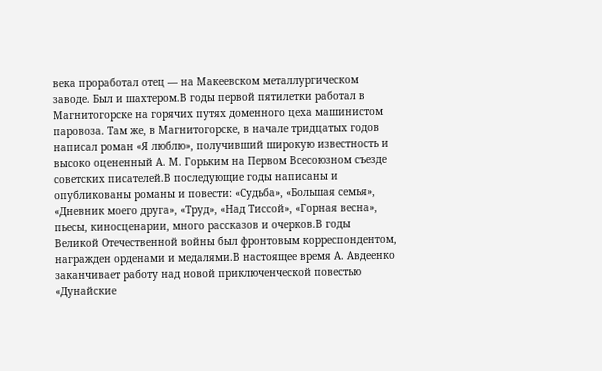века проработал отец — на Макеевском металлургическом заводе. Был и шахтером.В годы первой пятилетки работал в Магнитогорске на горячих путях доменного цеха машинистом паровоза. Там же, в Магнитогорске, в начале тридцатых годов написал роман «Я люблю», получивший широкую известность и высоко оцененный А. М. Горьким на Первом Всесоюзном съезде советских писателей.В последующие годы написаны и опубликованы романы и повести: «Судьба», «Большая семья», «Дневник моего друга», «Труд», «Над Тиссой», «Горная весна», пьесы, киносценарии, много рассказов и очерков.В годы Великой Отечественной войны был фронтовым корреспондентом, награжден орденами и медалями.В настоящее время А. Авдеенко заканчивает работу над новой приключенческой повестью «Дунайские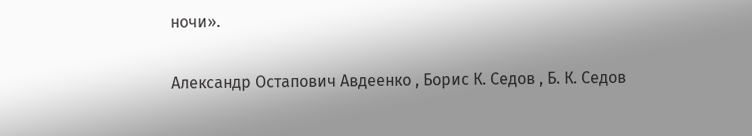ночи».

Александр Остапович Авдеенко , Борис К. Седов , Б. К. Седов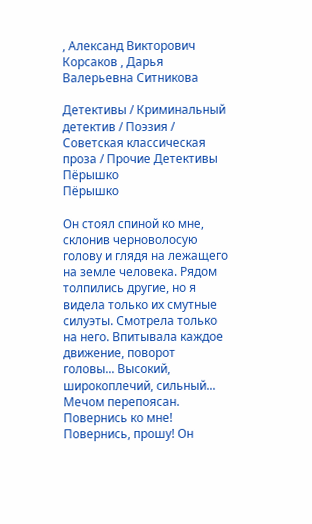, Александ Викторович Корсаков , Дарья Валерьевна Ситникова

Детективы / Криминальный детектив / Поэзия / Советская классическая проза / Прочие Детективы
Пёрышко
Пёрышко

Он стоял спиной ко мне, склонив черноволосую голову и глядя на лежащего на земле человека. Рядом толпились другие, но я видела только их смутные силуэты. Смотрела только на него. Впитывала каждое движение, поворот головы... Высокий, широкоплечий, сильный... Мечом перепоясан. Повернись ко мне! Повернись, прошу! Он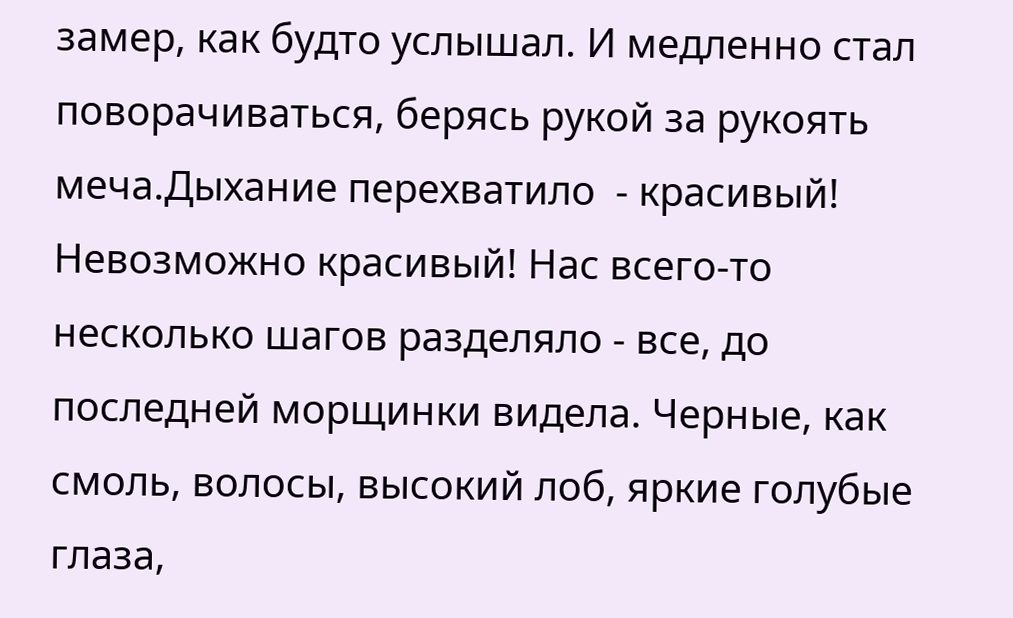замер, как будто услышал. И медленно стал  поворачиваться, берясь рукой за рукоять меча.Дыхание перехватило  - красивый! Невозможно красивый! Нас всего-то несколько шагов разделяло - все, до последней морщинки видела. Черные, как смоль, волосы, высокий лоб, яркие голубые глаза,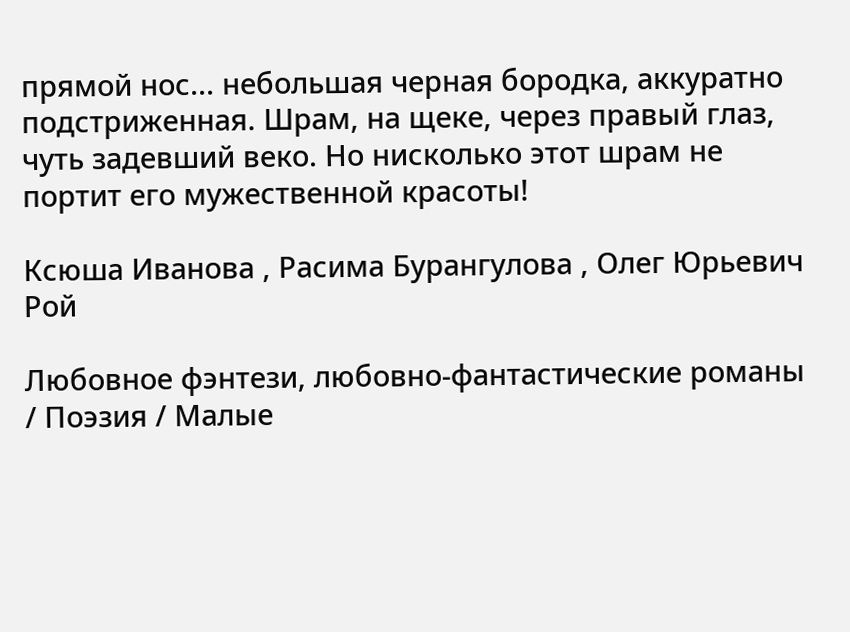прямой нос... небольшая черная бородка, аккуратно подстриженная. Шрам, на щеке, через правый глаз, чуть задевший веко. Но нисколько этот шрам не портит его мужественной красоты!

Ксюша Иванова , Расима Бурангулова , Олег Юрьевич Рой

Любовное фэнтези, любовно-фантастические романы / Поэзия / Малые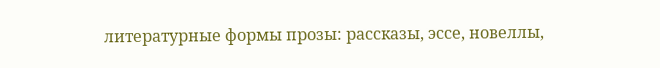литературные формы прозы: рассказы, эссе, новеллы,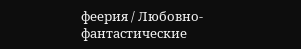феерия / Любовно-фантастические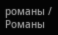романы / Романы